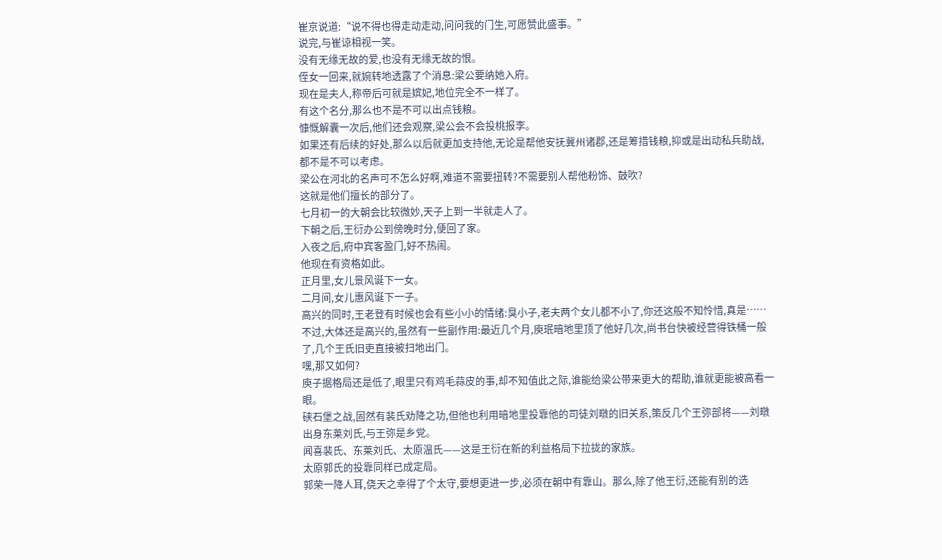崔京说道:“说不得也得走动走动,问问我的门生,可愿赞此盛事。”
说完,与崔谅相视一笑。
没有无缘无故的爱,也没有无缘无故的恨。
侄女一回来,就婉转地透露了个消息:梁公要纳她入府。
现在是夫人,称帝后可就是嫔妃,地位完全不一样了。
有这个名分,那么也不是不可以出点钱粮。
慷慨解囊一次后,他们还会观察,梁公会不会投桃报李。
如果还有后续的好处,那么以后就更加支持他,无论是帮他安抚冀州诸郡,还是筹措钱粮,抑或是出动私兵助战,都不是不可以考虑。
梁公在河北的名声可不怎么好啊,难道不需要扭转?不需要别人帮他粉饰、鼓吹?
这就是他们擅长的部分了。
七月初一的大朝会比较微妙,天子上到一半就走人了。
下朝之后,王衍办公到傍晚时分,便回了家。
入夜之后,府中宾客盈门,好不热闹。
他现在有资格如此。
正月里,女儿景风诞下一女。
二月间,女儿惠风诞下一子。
高兴的同时,王老登有时候也会有些小小的情绪:臭小子,老夫两个女儿都不小了,你还这般不知怜惜,真是……
不过,大体还是高兴的,虽然有一些副作用:最近几个月,庾珉暗地里顶了他好几次,尚书台快被经营得铁桶一般了,几个王氏旧吏直接被扫地出门。
嘿,那又如何?
庾子据格局还是低了,眼里只有鸡毛蒜皮的事,却不知值此之际,谁能给梁公带来更大的帮助,谁就更能被高看一眼。
硖石堡之战,固然有裴氏劝降之功,但他也利用暗地里投靠他的司徒刘暾的旧关系,策反几个王弥部将——刘暾出身东莱刘氏,与王弥是乡党。
闻喜裴氏、东莱刘氏、太原温氏——这是王衍在新的利益格局下拉拢的家族。
太原郭氏的投靠同样已成定局。
郭荣一降人耳,侥天之幸得了个太守,要想更进一步,必须在朝中有靠山。那么,除了他王衍,还能有别的选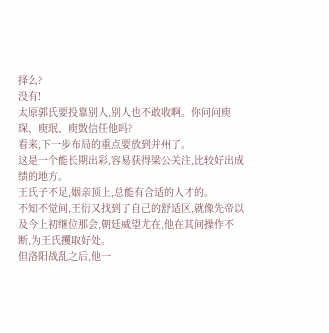择么?
没有!
太原郭氏要投靠别人,别人也不敢收啊。你问问庾琛、庾珉、庾敳信任他吗?
看来,下一步布局的重点要放到并州了。
这是一个能长期出彩,容易获得梁公关注,比较好出成绩的地方。
王氏子不足,姻亲顶上,总能有合适的人才的。
不知不觉间,王衍又找到了自己的舒适区,就像先帝以及今上初继位那会,朝廷威望尤在,他在其间操作不断,为王氏攫取好处。
但洛阳战乱之后,他一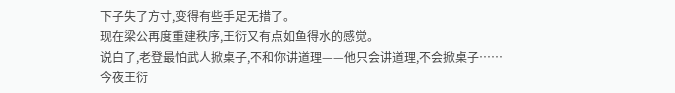下子失了方寸,变得有些手足无措了。
现在梁公再度重建秩序,王衍又有点如鱼得水的感觉。
说白了,老登最怕武人掀桌子,不和你讲道理——他只会讲道理,不会掀桌子……
今夜王衍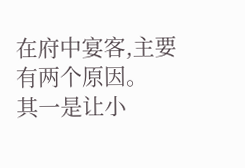在府中宴客,主要有两个原因。
其一是让小